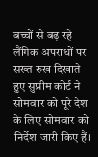बच्चों से बढ़ रहे लैंगिक अपराधों पर सख्त रुख दिखाते हुए सुप्रीम कोर्ट ने सोमवार को पूरे देश के लिए सोमवार को निर्देश जारी किए हैं।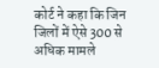कोर्ट ने कहा कि जिन जिलों में ऐसे 300 से अधिक मामले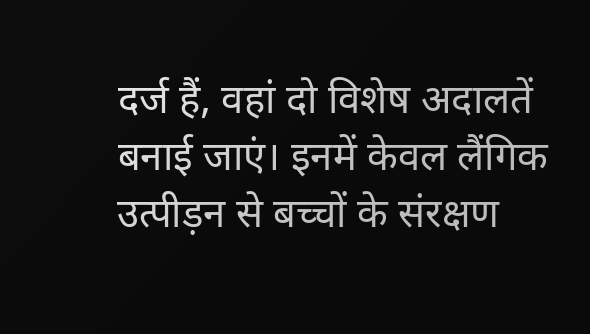दर्ज हैं, वहां दो विशेष अदालतें बनाई जाएं। इनमें केवल लैंगिक उत्पीड़न से बच्चों के संरक्षण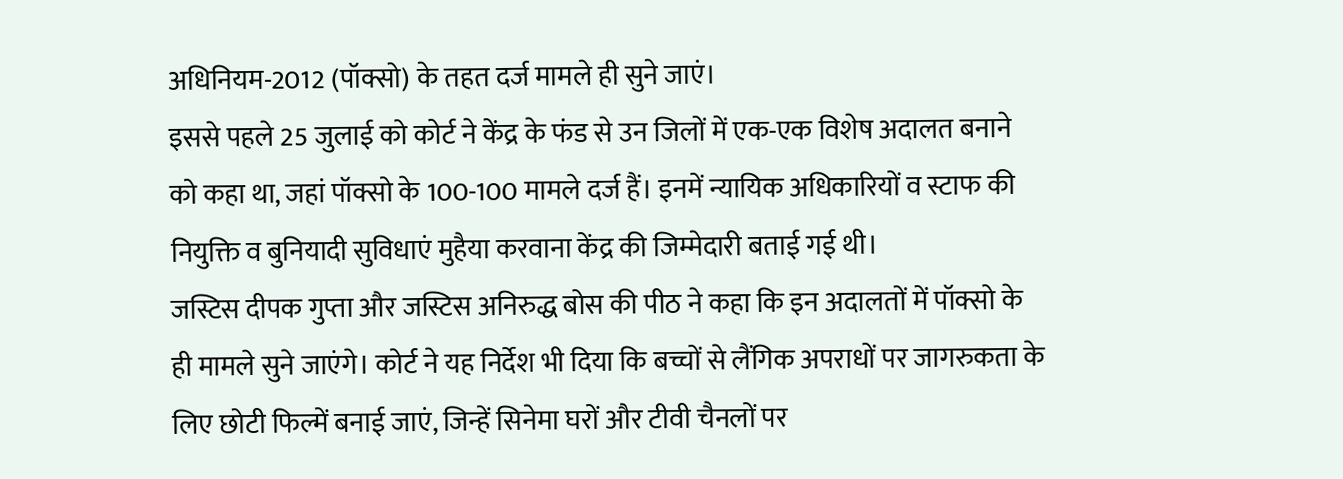अधिनियम-2012 (पॉक्सो) के तहत दर्ज मामले ही सुने जाएं।
इससे पहले 25 जुलाई को कोर्ट ने केंद्र के फंड से उन जिलों में एक-एक विशेष अदालत बनाने को कहा था, जहां पॉक्सो के 100-100 मामले दर्ज हैं। इनमें न्यायिक अधिकारियों व स्टाफ की नियुक्ति व बुनियादी सुविधाएं मुहैया करवाना केंद्र की जिम्मेदारी बताई गई थी।
जस्टिस दीपक गुप्ता और जस्टिस अनिरुद्ध बोस की पीठ ने कहा कि इन अदालतों में पॉक्सो के ही मामले सुने जाएंगे। कोर्ट ने यह निर्देश भी दिया कि बच्चों से लैंगिक अपराधों पर जागरुकता के लिए छोटी फिल्में बनाई जाएं, जिन्हें सिनेमा घरों और टीवी चैनलों पर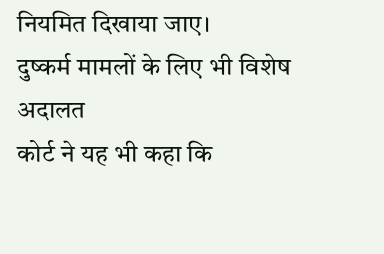नियमित दिखाया जाए।
दुष्कर्म मामलों के लिए भी विशेष अदालत
कोर्ट ने यह भी कहा कि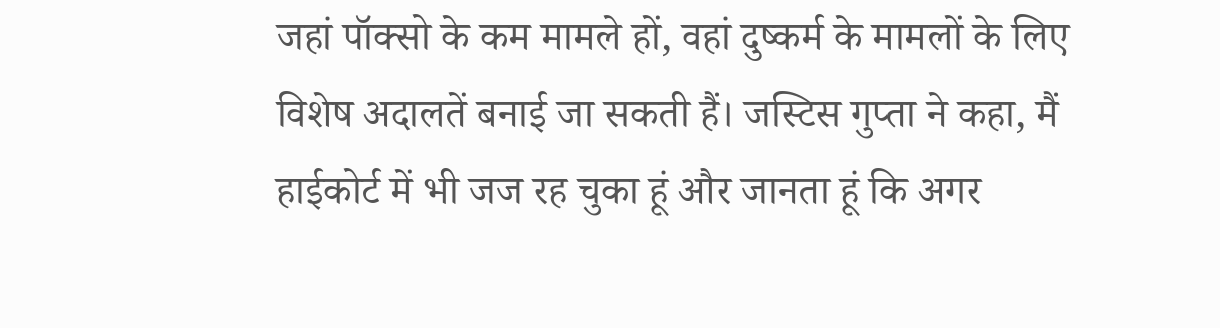जहां पॉक्सो के कम मामले हों, वहां दुष्कर्म के मामलों के लिए विशेष अदालतें बनाई जा सकती हैं। जस्टिस गुप्ता ने कहा, मैं हाईकोर्ट में भी जज रह चुका हूं और जानता हूं कि अगर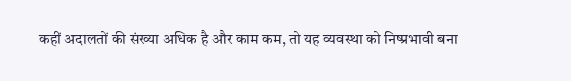कहीं अदालतों की संख्या अधिक है और काम कम, तो यह व्यवस्था को निष्प्रभावी बना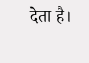देता है।